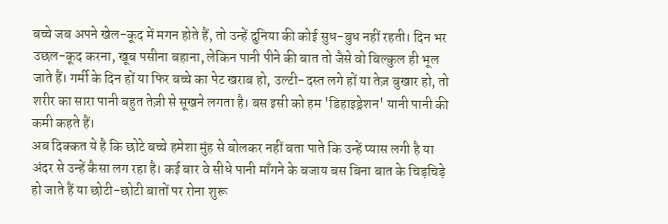बच्चे जब अपने खेल-कूद में मगन होते हैं, तो उन्हें दुनिया की कोई सुध-बुध नहीं रहती। दिन भर उछल-कूद करना, खूब पसीना बहाना, लेकिन पानी पीने की बात तो जैसे वो बिल्कुल ही भूल जाते हैं। गर्मी के दिन हों या फिर बच्चे का पेट खराब हो, उल्टी-दस्त लगे हों या तेज़ बुखार हो, तो शरीर का सारा पानी बहुत तेज़ी से सूखने लगता है। बस इसी को हम 'डिहाइड्रेशन' यानी पानी की कमी कहते हैं।
अब दिक्कत ये है कि छोटे बच्चे हमेशा मुंह से बोलकर नहीं बता पाते कि उन्हें प्यास लगी है या अंदर से उन्हें कैसा लग रहा है। कई बार वे सीधे पानी माँगने के बजाय बस बिना बात के चिड़चिड़े हो जाते हैं या छोटी-छोटी बातों पर रोना शुरू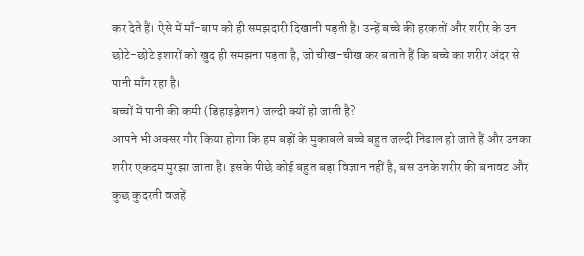कर देते हैं। ऐसे में माँ-बाप को ही समझदारी दिखानी पड़ती है। उन्हें बच्चे की हरकतों और शरीर के उन छोटे-छोटे इशारों को खुद ही समझना पड़ता है, जो चीख-चीख कर बताते हैं कि बच्चे का शरीर अंदर से पानी माँग रहा है।
बच्चों में पानी की कमी (डिहाइड्रेशन) जल्दी क्यों हो जाती है?
आपने भी अक्सर गौर किया होगा कि हम बड़ों के मुकाबले बच्चे बहुत जल्दी निढाल हो जाते हैं और उनका शरीर एकदम मुरझा जाता है। इसके पीछे कोई बहुत बड़ा विज्ञान नहीं है, बस उनके शरीर की बनावट और कुछ कुदरती वजहें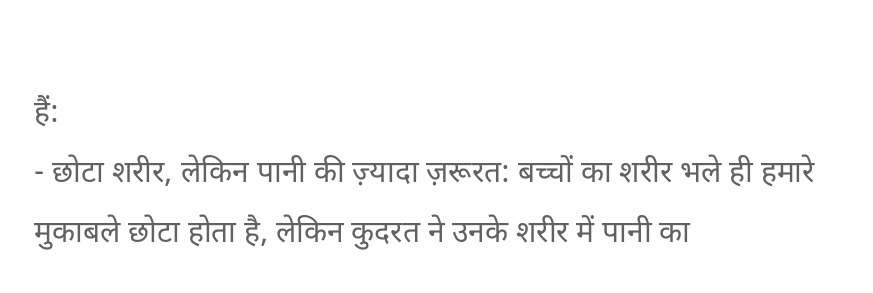हैं:
- छोटा शरीर, लेकिन पानी की ज़्यादा ज़रूरत: बच्चों का शरीर भले ही हमारे मुकाबले छोटा होता है, लेकिन कुदरत ने उनके शरीर में पानी का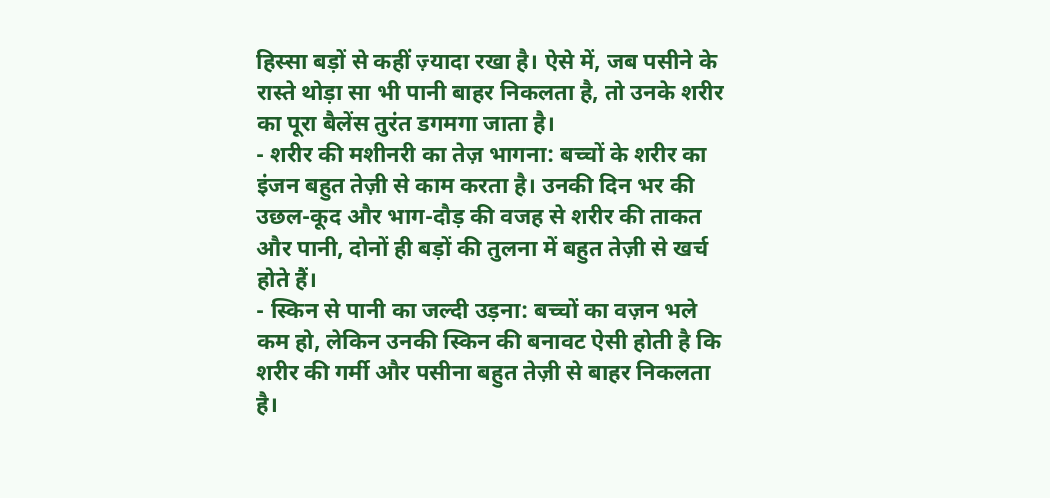हिस्सा बड़ों से कहीं ज़्यादा रखा है। ऐसे में, जब पसीने के रास्ते थोड़ा सा भी पानी बाहर निकलता है, तो उनके शरीर का पूरा बैलेंस तुरंत डगमगा जाता है।
- शरीर की मशीनरी का तेज़ भागना: बच्चों के शरीर का इंजन बहुत तेज़ी से काम करता है। उनकी दिन भर की उछल-कूद और भाग-दौड़ की वजह से शरीर की ताकत और पानी, दोनों ही बड़ों की तुलना में बहुत तेज़ी से खर्च होते हैं।
- स्किन से पानी का जल्दी उड़ना: बच्चों का वज़न भले कम हो, लेकिन उनकी स्किन की बनावट ऐसी होती है कि शरीर की गर्मी और पसीना बहुत तेज़ी से बाहर निकलता है।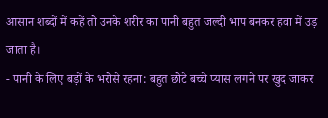आसान शब्दों में कहें तो उनके शरीर का पानी बहुत जल्दी भाप बनकर हवा में उड़ जाता है।
- पानी के लिए बड़ों के भरोसे रहना: बहुत छोटे बच्चे प्यास लगने पर खुद जाकर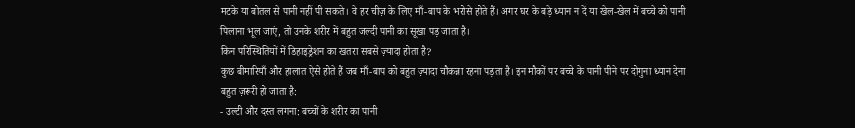मटके या बोतल से पानी नहीं पी सकते। वे हर चीज़ के लिए माँ-बाप के भरोसे होते हैं। अगर घर के बड़े ध्यान न दें या खेल-खेल में बच्चे को पानी पिलाना भूल जाएं, तो उनके शरीर में बहुत जल्दी पानी का सूखा पड़ जाता है।
किन परिस्थितियों में डिहाइड्रेशन का खतरा सबसे ज़्यादा होता है?
कुछ बीमारियाँ और हालात ऐसे होते हैं जब माँ-बाप को बहुत ज़्यादा चौकन्ना रहना पड़ता है। इन मौकों पर बच्चे के पानी पीने पर दोगुना ध्यान देना बहुत ज़रूरी हो जाता है:
- उल्टी और दस्त लगना: बच्चों के शरीर का पानी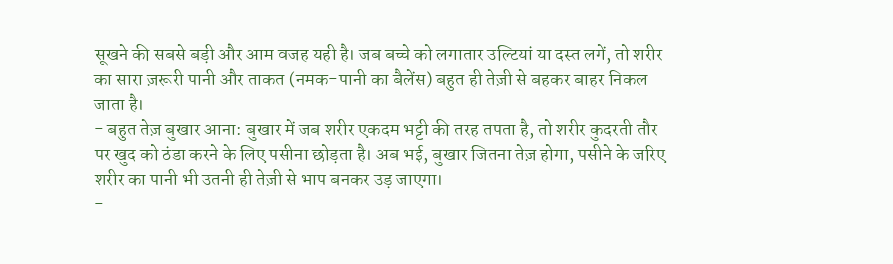सूखने की सबसे बड़ी और आम वजह यही है। जब बच्चे को लगातार उल्टियां या दस्त लगें, तो शरीर का सारा ज़रूरी पानी और ताकत (नमक-पानी का बैलेंस) बहुत ही तेज़ी से बहकर बाहर निकल जाता है।
- बहुत तेज़ बुखार आना: बुखार में जब शरीर एकदम भट्टी की तरह तपता है, तो शरीर कुदरती तौर पर खुद को ठंडा करने के लिए पसीना छोड़ता है। अब भई, बुखार जितना तेज़ होगा, पसीने के जरिए शरीर का पानी भी उतनी ही तेज़ी से भाप बनकर उड़ जाएगा।
-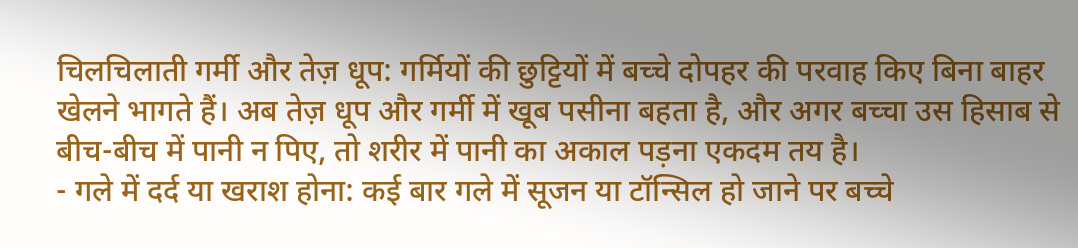चिलचिलाती गर्मी और तेज़ धूप: गर्मियों की छुट्टियों में बच्चे दोपहर की परवाह किए बिना बाहर खेलने भागते हैं। अब तेज़ धूप और गर्मी में खूब पसीना बहता है, और अगर बच्चा उस हिसाब से बीच-बीच में पानी न पिए, तो शरीर में पानी का अकाल पड़ना एकदम तय है।
- गले में दर्द या खराश होना: कई बार गले में सूजन या टॉन्सिल हो जाने पर बच्चे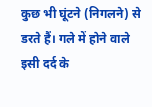कुछ भी घूंटने (निगलने) से डरते हैं। गले में होने वाले इसी दर्द के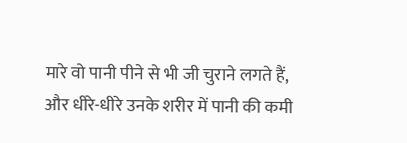मारे वो पानी पीने से भी जी चुराने लगते हैं, और धीरे-धीरे उनके शरीर में पानी की कमी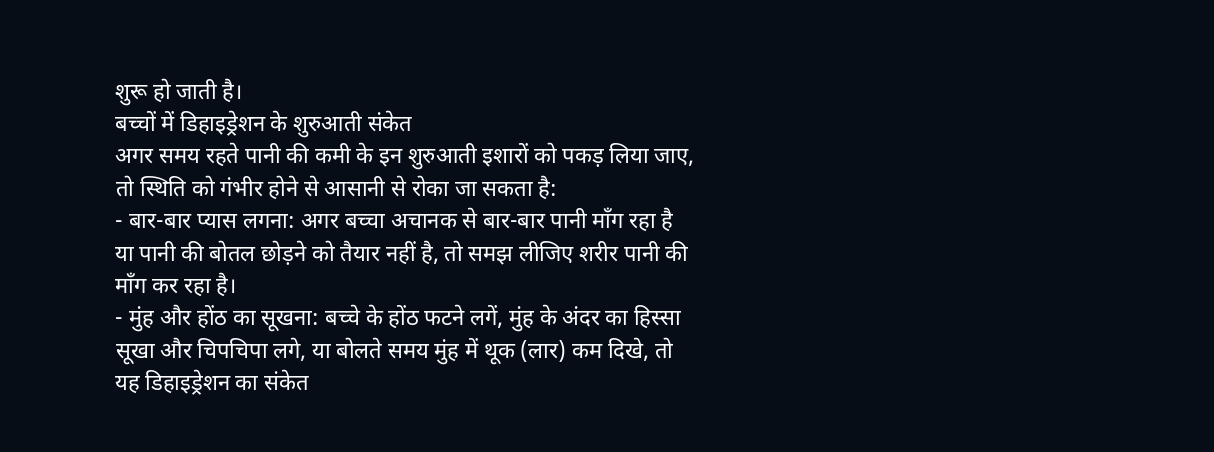शुरू हो जाती है।
बच्चों में डिहाइड्रेशन के शुरुआती संकेत
अगर समय रहते पानी की कमी के इन शुरुआती इशारों को पकड़ लिया जाए, तो स्थिति को गंभीर होने से आसानी से रोका जा सकता है:
- बार-बार प्यास लगना: अगर बच्चा अचानक से बार-बार पानी माँग रहा है या पानी की बोतल छोड़ने को तैयार नहीं है, तो समझ लीजिए शरीर पानी की माँग कर रहा है।
- मुंह और होंठ का सूखना: बच्चे के होंठ फटने लगें, मुंह के अंदर का हिस्सा सूखा और चिपचिपा लगे, या बोलते समय मुंह में थूक (लार) कम दिखे, तो यह डिहाइड्रेशन का संकेत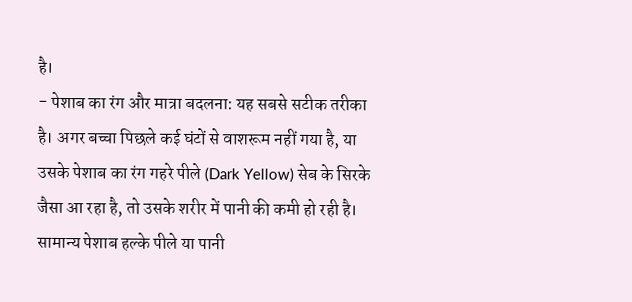है।
- पेशाब का रंग और मात्रा बदलना: यह सबसे सटीक तरीका है। अगर बच्चा पिछले कई घंटों से वाशरूम नहीं गया है, या उसके पेशाब का रंग गहरे पीले (Dark Yellow) सेब के सिरके जैसा आ रहा है, तो उसके शरीर में पानी की कमी हो रही है। सामान्य पेशाब हल्के पीले या पानी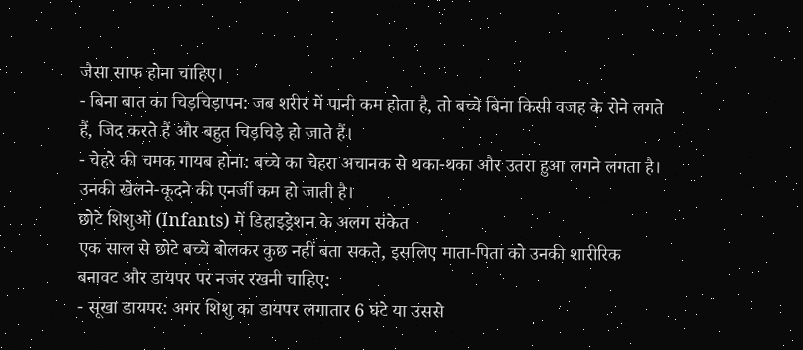जैसा साफ होना चाहिए।
- बिना बात का चिड़चिड़ापन: जब शरीर में पानी कम होता है, तो बच्चे बिना किसी वजह के रोने लगते हैं, जिद करते हैं और बहुत चिड़चिड़े हो जाते हैं।
- चेहरे की चमक गायब होना: बच्चे का चेहरा अचानक से थका-थका और उतरा हुआ लगने लगता है। उनकी खेलने-कूदने की एनर्जी कम हो जाती है।
छोटे शिशुओं (Infants) में डिहाइड्रेशन के अलग संकेत
एक साल से छोटे बच्चे बोलकर कुछ नहीं बता सकते, इसलिए माता-पिता को उनकी शारीरिक बनावट और डायपर पर नजर रखनी चाहिए:
- सूखा डायपर: अगर शिशु का डायपर लगातार 6 घंटे या उससे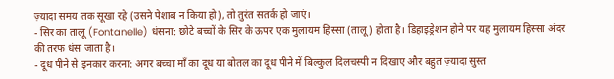ज़्यादा समय तक सूखा रहे (उसने पेशाब न किया हो), तो तुरंत सतर्क हो जाएं।
- सिर का तालू (Fontanelle) धंसना: छोटे बच्चों के सिर के ऊपर एक मुलायम हिस्सा (तालू) होता है। डिहाइड्रेशन होने पर यह मुलायम हिस्सा अंदर की तरफ धंस जाता है।
- दूध पीने से इनकार करना: अगर बच्चा माँ का दूध या बोतल का दूध पीने में बिल्कुल दिलचस्पी न दिखाए और बहुत ज़्यादा सुस्त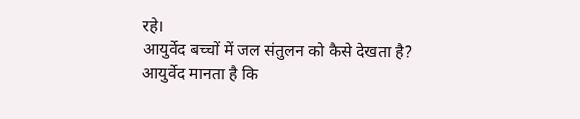रहे।
आयुर्वेद बच्चों में जल संतुलन को कैसे देखता है?
आयुर्वेद मानता है कि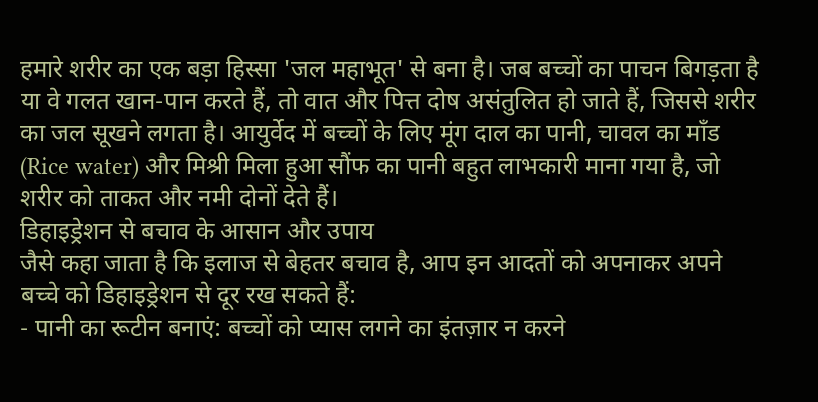हमारे शरीर का एक बड़ा हिस्सा 'जल महाभूत' से बना है। जब बच्चों का पाचन बिगड़ता है या वे गलत खान-पान करते हैं, तो वात और पित्त दोष असंतुलित हो जाते हैं, जिससे शरीर का जल सूखने लगता है। आयुर्वेद में बच्चों के लिए मूंग दाल का पानी, चावल का माँड (Rice water) और मिश्री मिला हुआ सौंफ का पानी बहुत लाभकारी माना गया है, जो शरीर को ताकत और नमी दोनों देते हैं।
डिहाइड्रेशन से बचाव के आसान और उपाय
जैसे कहा जाता है कि इलाज से बेहतर बचाव है, आप इन आदतों को अपनाकर अपने बच्चे को डिहाइड्रेशन से दूर रख सकते हैं:
- पानी का रूटीन बनाएं: बच्चों को प्यास लगने का इंतज़ार न करने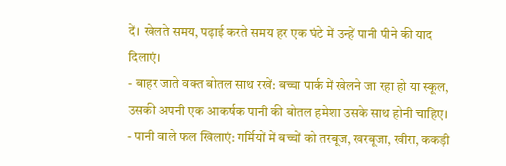दें। खेलते समय, पढ़ाई करते समय हर एक घंटे में उन्हें पानी पीने की याद दिलाएं।
- बाहर जाते वक्त बोतल साथ रखें: बच्चा पार्क में खेलने जा रहा हो या स्कूल, उसकी अपनी एक आकर्षक पानी की बोतल हमेशा उसके साथ होनी चाहिए।
- पानी वाले फल खिलाएं: गर्मियों में बच्चों को तरबूज, खरबूजा, खीरा, ककड़ी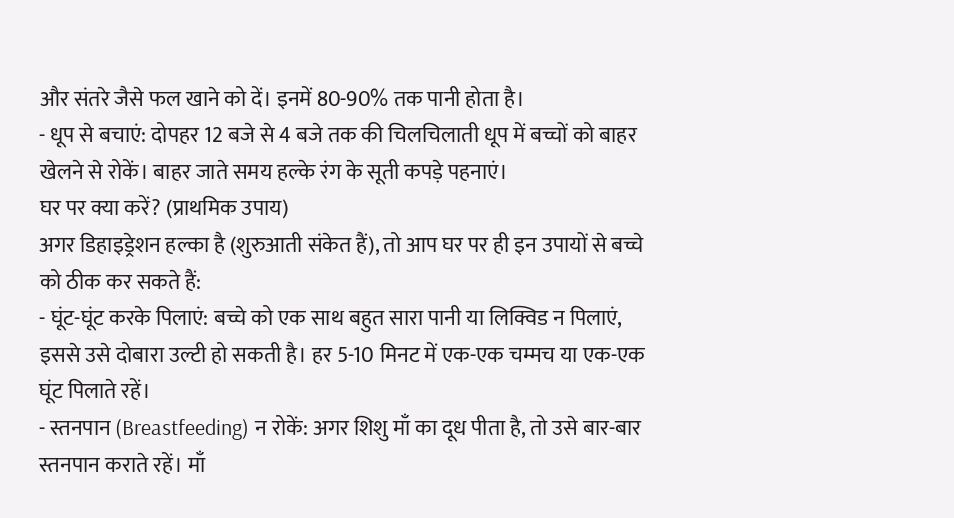और संतरे जैसे फल खाने को दें। इनमें 80-90% तक पानी होता है।
- धूप से बचाएं: दोपहर 12 बजे से 4 बजे तक की चिलचिलाती धूप में बच्चों को बाहर खेलने से रोकें। बाहर जाते समय हल्के रंग के सूती कपड़े पहनाएं।
घर पर क्या करें? (प्राथमिक उपाय)
अगर डिहाइड्रेशन हल्का है (शुरुआती संकेत हैं), तो आप घर पर ही इन उपायों से बच्चे को ठीक कर सकते हैं:
- घूंट-घूंट करके पिलाएं: बच्चे को एक साथ बहुत सारा पानी या लिक्विड न पिलाएं, इससे उसे दोबारा उल्टी हो सकती है। हर 5-10 मिनट में एक-एक चम्मच या एक-एक घूंट पिलाते रहें।
- स्तनपान (Breastfeeding) न रोकें: अगर शिशु माँ का दूध पीता है, तो उसे बार-बार स्तनपान कराते रहें। माँ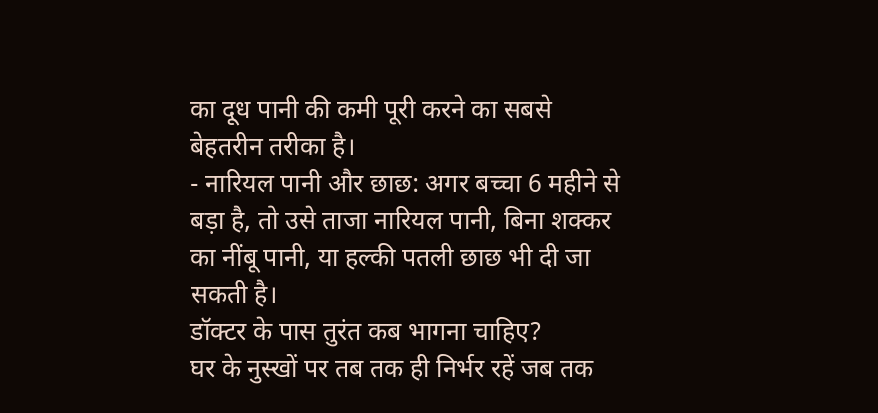का दूध पानी की कमी पूरी करने का सबसे बेहतरीन तरीका है।
- नारियल पानी और छाछ: अगर बच्चा 6 महीने से बड़ा है, तो उसे ताजा नारियल पानी, बिना शक्कर का नींबू पानी, या हल्की पतली छाछ भी दी जा सकती है।
डॉक्टर के पास तुरंत कब भागना चाहिए?
घर के नुस्खों पर तब तक ही निर्भर रहें जब तक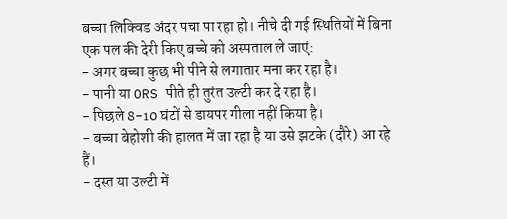बच्चा लिक्विड अंदर पचा पा रहा हो। नीचे दी गई स्थितियों में बिना एक पल की देरी किए बच्चे को अस्पताल ले जाएं:
- अगर बच्चा कुछ भी पीने से लगातार मना कर रहा है।
- पानी या ORS पीते ही तुरंत उल्टी कर दे रहा है।
- पिछले 8-10 घंटों से डायपर गीला नहीं किया है।
- बच्चा बेहोशी की हालत में जा रहा है या उसे झटके (दौरे) आ रहे हैं।
- दस्त या उल्टी में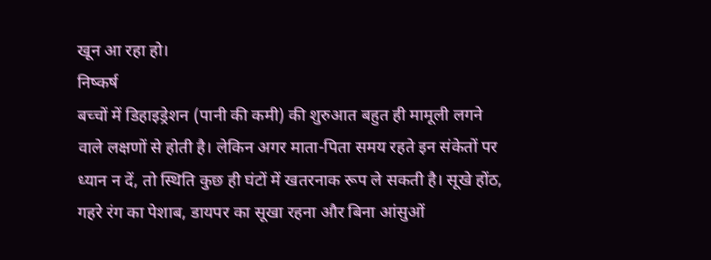खून आ रहा हो।
निष्कर्ष
बच्चों में डिहाइड्रेशन (पानी की कमी) की शुरुआत बहुत ही मामूली लगने वाले लक्षणों से होती है। लेकिन अगर माता-पिता समय रहते इन संकेतों पर ध्यान न दें, तो स्थिति कुछ ही घंटों में खतरनाक रूप ले सकती है। सूखे होंठ, गहरे रंग का पेशाब, डायपर का सूखा रहना और बिना आंसुओं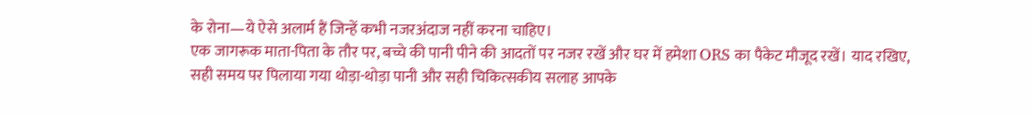के रोना—ये ऐसे अलार्म हैं जिन्हें कभी नजरअंदाज नहीं करना चाहिए।
एक जागरूक माता-पिता के तौर पर, बच्चे की पानी पीने की आदतों पर नजर रखें और घर में हमेशा ORS का पैकेट मौजूद रखें। याद रखिए, सही समय पर पिलाया गया थोड़ा-थोड़ा पानी और सही चिकित्सकीय सलाह आपके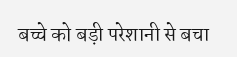बच्चे को बड़ी परेशानी से बचा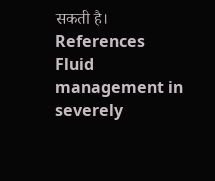सकती है।
References
Fluid management in severely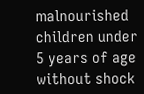malnourished children under 5 years of age without shock